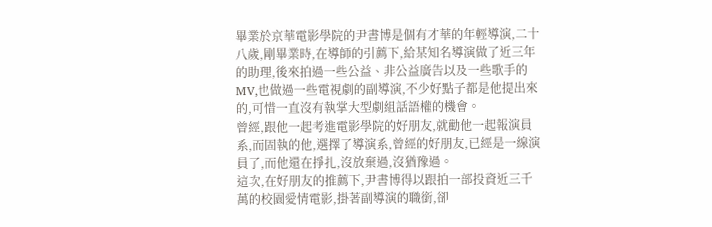畢業於京華電影學院的尹書博是個有才華的年輕導演,二十八歲,剛畢業時,在導師的引薦下,給某知名導演做了近三年的助理,後來拍過一些公益、非公益廣告以及一些歌手的MV,也做過一些電視劇的副導演,不少好點子都是他提出來的,可惜一直沒有執掌大型劇組話語權的機會。
曾經,跟他一起考進電影學院的好朋友,就勸他一起報演員系,而固執的他,選擇了導演系,曾經的好朋友,已經是一線演員了,而他還在掙扎,沒放棄過,沒猶豫過。
這次,在好朋友的推薦下,尹書博得以跟拍一部投資近三千萬的校園愛情電影,掛著副導演的職銜,卻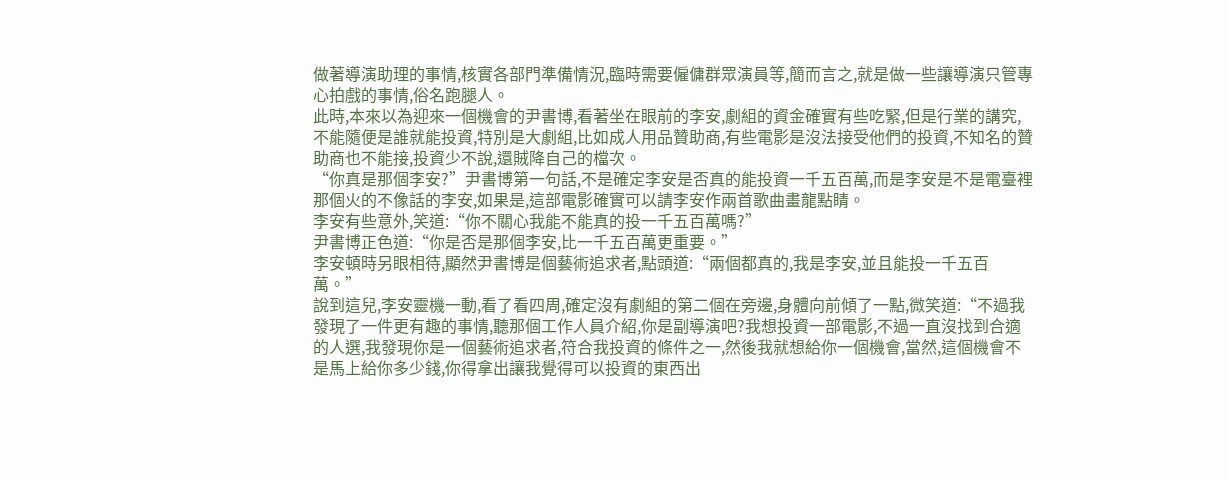做著導演助理的事情,核實各部門準備情況,臨時需要僱傭群眾演員等,簡而言之,就是做一些讓導演只管專心拍戲的事情,俗名跑腿人。
此時,本來以為迎來一個機會的尹書博,看著坐在眼前的李安,劇組的資金確實有些吃緊,但是行業的講究,不能隨便是誰就能投資,特別是大劇組,比如成人用品贊助商,有些電影是沒法接受他們的投資,不知名的贊助商也不能接,投資少不說,還賊降自己的檔次。
“你真是那個李安?”尹書博第一句話,不是確定李安是否真的能投資一千五百萬,而是李安是不是電臺裡那個火的不像話的李安,如果是,這部電影確實可以請李安作兩首歌曲畫龍點睛。
李安有些意外,笑道:“你不關心我能不能真的投一千五百萬嗎?”
尹書博正色道:“你是否是那個李安,比一千五百萬更重要。”
李安頓時另眼相待,顯然尹書博是個藝術追求者,點頭道:“兩個都真的,我是李安,並且能投一千五百萬。”
說到這兒,李安靈機一動,看了看四周,確定沒有劇組的第二個在旁邊,身體向前傾了一點,微笑道:“不過我發現了一件更有趣的事情,聽那個工作人員介紹,你是副導演吧?我想投資一部電影,不過一直沒找到合適的人選,我發現你是一個藝術追求者,符合我投資的條件之一,然後我就想給你一個機會,當然,這個機會不是馬上給你多少錢,你得拿出讓我覺得可以投資的東西出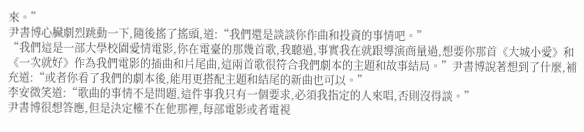來。”
尹書博心臟劇烈跳動一下,隨後搖了搖頭,道:“我們還是談談你作曲和投資的事情吧。”
“我們這是一部大學校園愛情電影,你在電臺的那幾首歌,我聽過,事實我在就跟導演商量過,想要你那首《大城小愛》和《一次就好》作為我們電影的插曲和片尾曲,這兩首歌很符合我們劇本的主題和故事結局。”尹書博說著想到了什麼,補充道:“或者你看了我們的劇本後,能用更搭配主題和結尾的新曲也可以。”
李安微笑道:“歌曲的事情不是問題,這件事我只有一個要求,必須我指定的人來唱,否則沒得談。”
尹書博很想答應,但是決定權不在他那裡,每部電影或者電視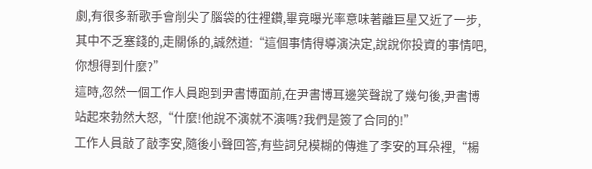劇,有很多新歌手會削尖了腦袋的往裡鑽,畢竟曝光率意味著離巨星又近了一步,其中不乏塞錢的,走關係的,誠然道:“這個事情得導演決定,說說你投資的事情吧,你想得到什麼?”
這時,忽然一個工作人員跑到尹書博面前,在尹書博耳邊笑聲說了幾句後,尹書博站起來勃然大怒,“什麼!他說不演就不演嗎?我們是簽了合同的!”
工作人員敲了敲李安,隨後小聲回答,有些詞兒模糊的傳進了李安的耳朵裡,“楊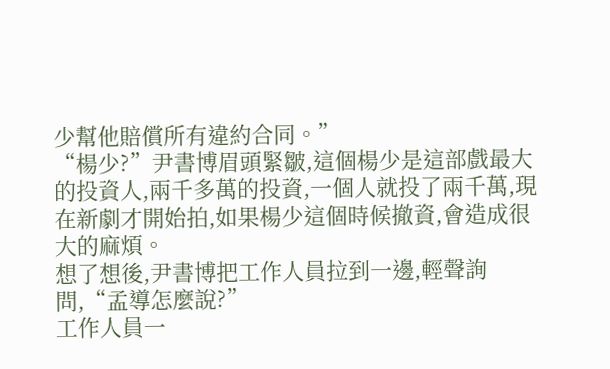少幫他賠償所有違約合同。”
“楊少?”尹書博眉頭緊皺,這個楊少是這部戲最大的投資人,兩千多萬的投資,一個人就投了兩千萬,現在新劇才開始拍,如果楊少這個時候撤資,會造成很大的麻煩。
想了想後,尹書博把工作人員拉到一邊,輕聲詢問,“孟導怎麼說?”
工作人員一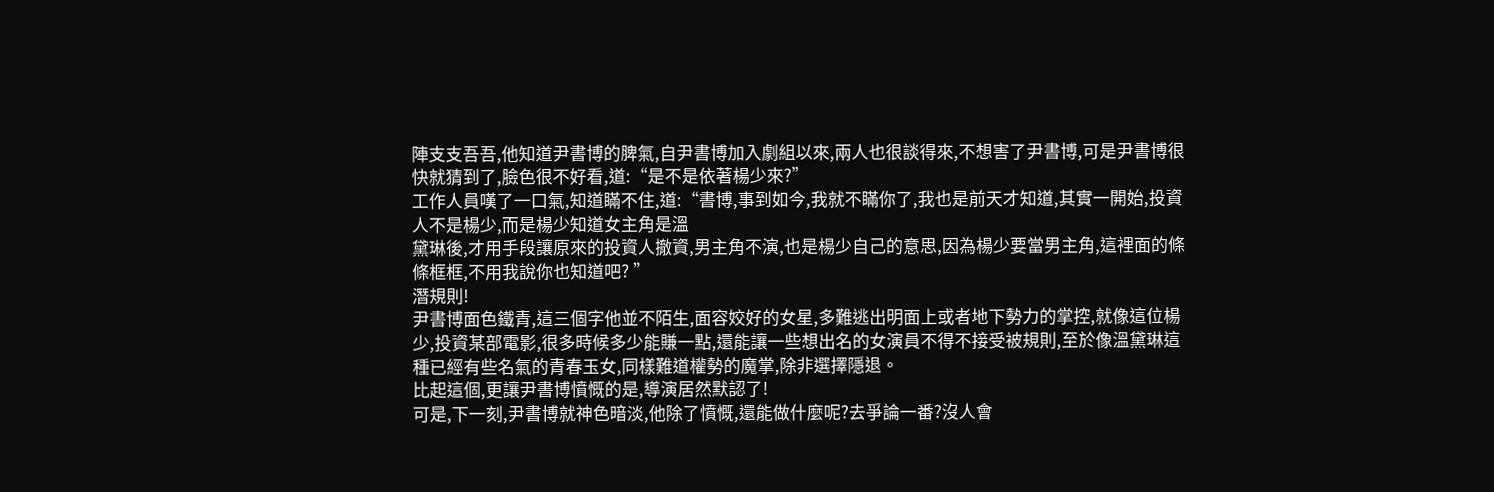陣支支吾吾,他知道尹書博的脾氣,自尹書博加入劇組以來,兩人也很談得來,不想害了尹書博,可是尹書博很快就猜到了,臉色很不好看,道:“是不是依著楊少來?”
工作人員嘆了一口氣,知道瞞不住,道:“書博,事到如今,我就不瞞你了,我也是前天才知道,其實一開始,投資人不是楊少,而是楊少知道女主角是溫
黛琳後,才用手段讓原來的投資人撤資,男主角不演,也是楊少自己的意思,因為楊少要當男主角,這裡面的條條框框,不用我說你也知道吧? ”
潛規則!
尹書博面色鐵青,這三個字他並不陌生,面容姣好的女星,多難逃出明面上或者地下勢力的掌控,就像這位楊少,投資某部電影,很多時候多少能賺一點,還能讓一些想出名的女演員不得不接受被規則,至於像溫黛琳這種已經有些名氣的青春玉女,同樣難道權勢的魔掌,除非選擇隱退。
比起這個,更讓尹書博憤慨的是,導演居然默認了!
可是,下一刻,尹書博就神色暗淡,他除了憤慨,還能做什麼呢?去爭論一番?沒人會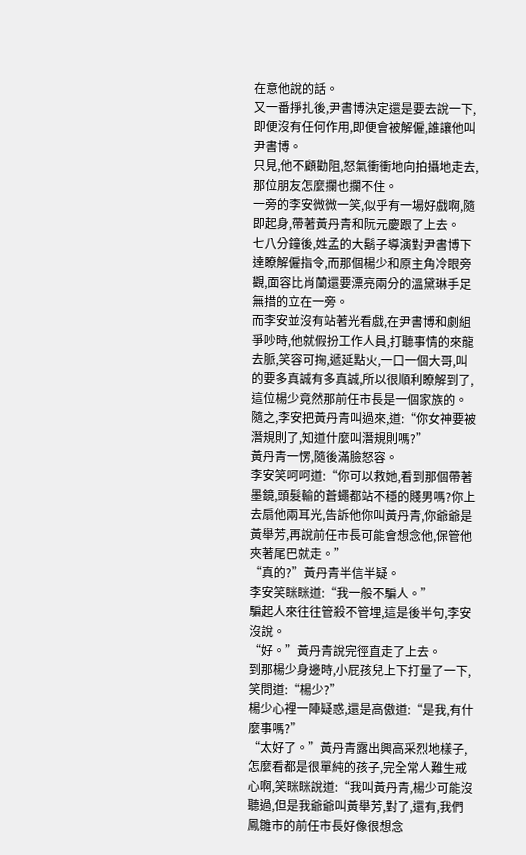在意他說的話。
又一番掙扎後,尹書博決定還是要去說一下,即便沒有任何作用,即便會被解僱,誰讓他叫尹書博。
只見,他不顧勸阻,怒氣衝衝地向拍攝地走去,那位朋友怎麼攔也攔不住。
一旁的李安微微一笑,似乎有一場好戲啊,隨即起身,帶著黃丹青和阮元慶跟了上去。
七八分鐘後,姓孟的大鬍子導演對尹書博下達瞭解僱指令,而那個楊少和原主角冷眼旁觀,面容比肖蘭還要漂亮兩分的溫黛琳手足無措的立在一旁。
而李安並沒有站著光看戲,在尹書博和劇組爭吵時,他就假扮工作人員,打聽事情的來龍去脈,笑容可掬,遞延點火,一口一個大哥,叫的要多真誠有多真誠,所以很順利瞭解到了,這位楊少竟然那前任市長是一個家族的。
隨之,李安把黃丹青叫過來,道:“你女神要被潛規則了,知道什麼叫潛規則嗎?”
黃丹青一愣,隨後滿臉怒容。
李安笑呵呵道:“你可以救她,看到那個帶著墨鏡,頭髮輸的蒼蠅都站不穩的賤男嗎?你上去扇他兩耳光,告訴他你叫黃丹青,你爺爺是黃舉芳,再說前任市長可能會想念他,保管他夾著尾巴就走。”
“真的?”黃丹青半信半疑。
李安笑眯眯道:“我一般不騙人。”
騙起人來往往管殺不管埋,這是後半句,李安沒說。
“好。”黃丹青說完徑直走了上去。
到那楊少身邊時,小屁孩兒上下打量了一下,笑問道:“楊少?”
楊少心裡一陣疑惑,還是高傲道:“是我,有什麼事嗎?”
“太好了。”黃丹青露出興高采烈地樣子,怎麼看都是很單純的孩子,完全常人難生戒心啊,笑眯眯說道:“我叫黃丹青,楊少可能沒聽過,但是我爺爺叫黃舉芳,對了,還有,我們鳳雛市的前任市長好像很想念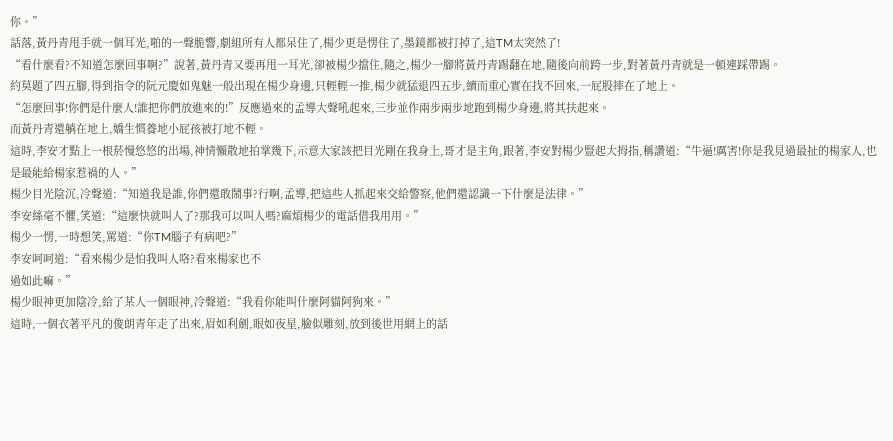你。”
話落,黃丹青甩手就一個耳光,啪的一聲脆響,劇組所有人都呆住了,楊少更是愣住了,墨鏡都被打掉了,這TM太突然了!
“看什麼看?不知道怎麼回事啊?”說著,黃丹青又要再甩一耳光,卻被楊少擋住,隨之,楊少一腳將黃丹青踢翻在地,隨後向前跨一步,對著黃丹青就是一頓連踩帶踢。
約莫題了四五腳,得到指令的阮元慶如鬼魅一般出現在楊少身邊,只輕輕一推,楊少就猛退四五步,續而重心實在找不回來,一屁股摔在了地上。
“怎麼回事!你們是什麼人!誰把你們放進來的!”反應過來的孟導大聲吼起來,三步並作兩步兩步地跑到楊少身邊,將其扶起來。
而黃丹青還躺在地上,嬌生慣養地小屁孩被打地不輕。
這時,李安才點上一根菸慢悠悠的出場,神情懶散地拍掌幾下,示意大家該把目光剛在我身上,哥才是主角,跟著,李安對楊少豎起大拇指,稱讚道:“牛逼!厲害!你是我見過最扯的楊家人,也是最能給楊家惹禍的人。”
楊少目光陰沉,冷聲道:“知道我是誰,你們還敢鬧事?行啊,孟導,把這些人抓起來交給警察,他們還認識一下什麼是法律。”
李安絲毫不懼,笑道:“這麼快就叫人了?那我可以叫人嗎?麻煩楊少的電話借我用用。”
楊少一愣,一時想笑,罵道:“你TM腦子有病吧?”
李安呵呵道:“看來楊少是怕我叫人咯?看來楊家也不
過如此嘛。”
楊少眼神更加陰冷,給了某人一個眼神,冷聲道:“我看你能叫什麼阿貓阿狗來。”
這時,一個衣著平凡的俊朗青年走了出來,眉如利劍,眼如夜星,臉似雕刻,放到後世用網上的話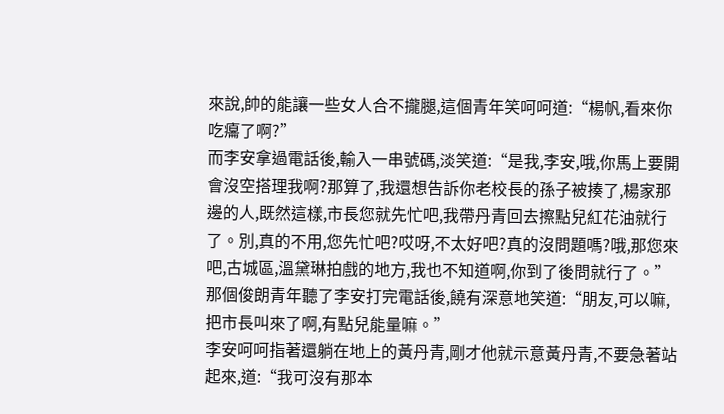來說,帥的能讓一些女人合不攏腿,這個青年笑呵呵道:“楊帆,看來你吃癟了啊?”
而李安拿過電話後,輸入一串號碼,淡笑道:“是我,李安,哦,你馬上要開會沒空搭理我啊?那算了,我還想告訴你老校長的孫子被揍了,楊家那邊的人,既然這樣,市長您就先忙吧,我帶丹青回去擦點兒紅花油就行了。別,真的不用,您先忙吧?哎呀,不太好吧?真的沒問題嗎?哦,那您來吧,古城區,溫黛琳拍戲的地方,我也不知道啊,你到了後問就行了。”
那個俊朗青年聽了李安打完電話後,饒有深意地笑道:“朋友,可以嘛,把市長叫來了啊,有點兒能量嘛。”
李安呵呵指著還躺在地上的黃丹青,剛才他就示意黃丹青,不要急著站起來,道:“我可沒有那本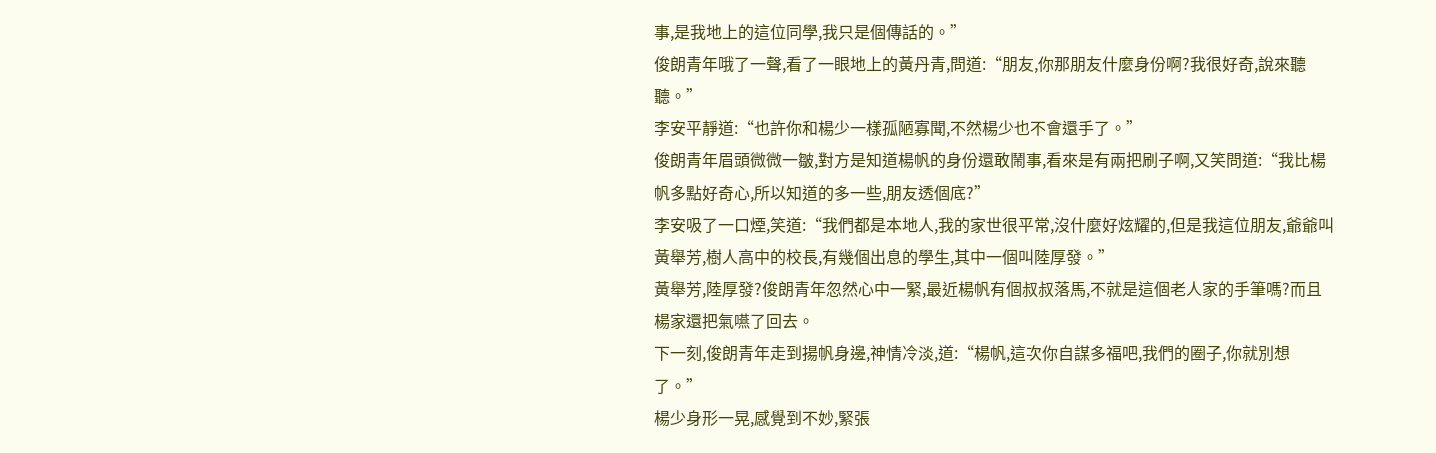事,是我地上的這位同學,我只是個傳話的。”
俊朗青年哦了一聲,看了一眼地上的黃丹青,問道:“朋友,你那朋友什麼身份啊?我很好奇,說來聽聽。”
李安平靜道:“也許你和楊少一樣孤陋寡聞,不然楊少也不會還手了。”
俊朗青年眉頭微微一皺,對方是知道楊帆的身份還敢鬧事,看來是有兩把刷子啊,又笑問道:“我比楊帆多點好奇心,所以知道的多一些,朋友透個底?”
李安吸了一口煙,笑道:“我們都是本地人,我的家世很平常,沒什麼好炫耀的,但是我這位朋友,爺爺叫黃舉芳,樹人高中的校長,有幾個出息的學生,其中一個叫陸厚發。”
黃舉芳,陸厚發?俊朗青年忽然心中一緊,最近楊帆有個叔叔落馬,不就是這個老人家的手筆嗎?而且楊家還把氣嚥了回去。
下一刻,俊朗青年走到揚帆身邊,神情冷淡,道:“楊帆,這次你自謀多福吧,我們的圈子,你就別想了。”
楊少身形一晃,感覺到不妙,緊張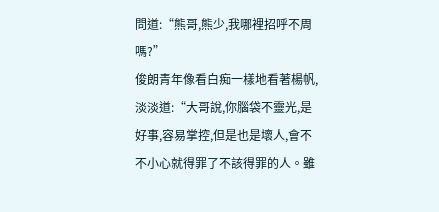問道:“熊哥,熊少,我哪裡招呼不周嗎?”
俊朗青年像看白痴一樣地看著楊帆,淡淡道:“大哥說,你腦袋不靈光,是好事,容易掌控,但是也是壞人,會不不小心就得罪了不該得罪的人。雖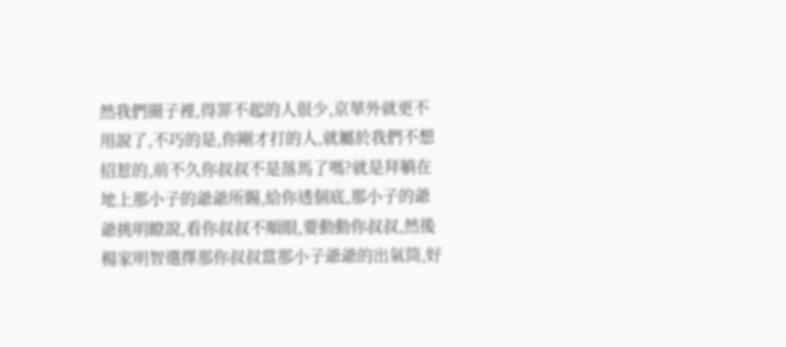然我們圈子裡,得罪不起的人很少,京華外就更不用說了,不巧的是,你剛才打的人,就屬於我們不想招惹的,前不久你叔叔不是落馬了嗎?就是拜躺在地上那小子的爺爺所賜,給你透個底,那小子的爺爺挑明瞭說,看你叔叔不順眼,要動動你叔叔,然後楊家明智選擇那你叔叔當那小子爺爺的出氣筒,好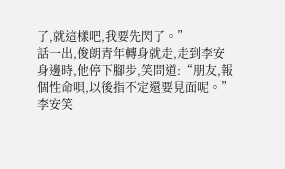了,就這樣吧,我要先閃了。”
話一出,俊朗青年轉身就走,走到李安身邊時,他停下腳步,笑問道:“朋友,報個性命唄,以後指不定還要見面呢。”
李安笑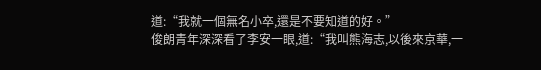道:“我就一個無名小卒,還是不要知道的好。”
俊朗青年深深看了李安一眼,道:“我叫熊海志,以後來京華,一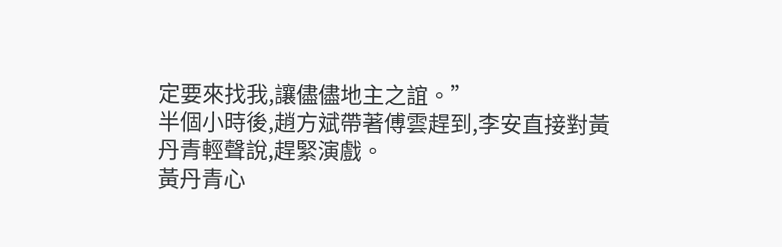定要來找我,讓儘儘地主之誼。”
半個小時後,趙方斌帶著傅雲趕到,李安直接對黃丹青輕聲說,趕緊演戲。
黃丹青心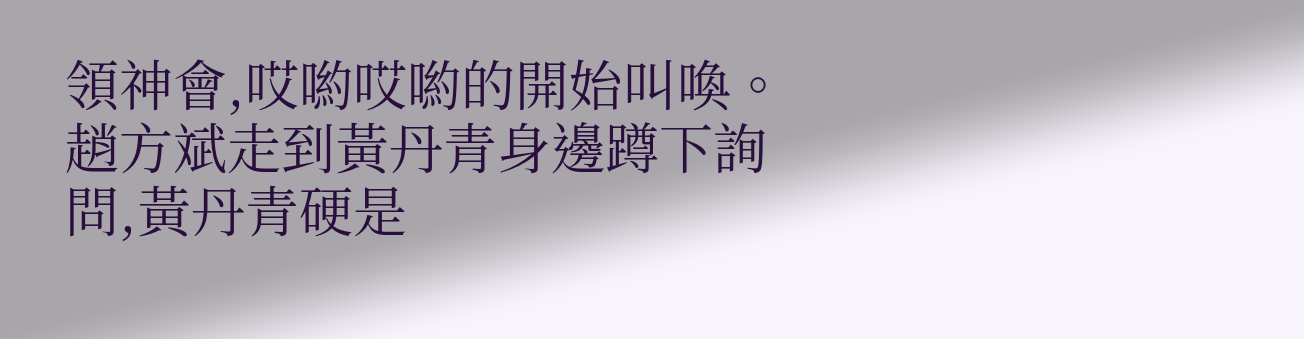領神會,哎喲哎喲的開始叫喚。
趙方斌走到黃丹青身邊蹲下詢問,黃丹青硬是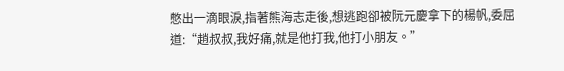憋出一滴眼淚,指著熊海志走後,想逃跑卻被阮元慶拿下的楊帆,委屈道:“趙叔叔,我好痛,就是他打我,他打小朋友。”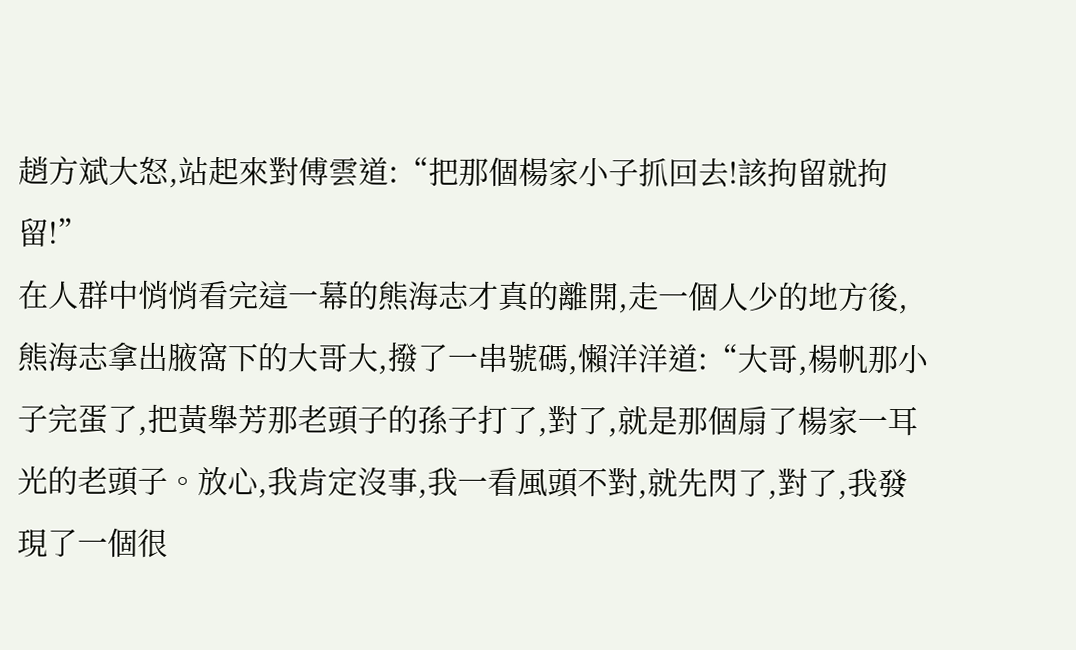趙方斌大怒,站起來對傅雲道:“把那個楊家小子抓回去!該拘留就拘留!”
在人群中悄悄看完這一幕的熊海志才真的離開,走一個人少的地方後,熊海志拿出腋窩下的大哥大,撥了一串號碼,懶洋洋道:“大哥,楊帆那小子完蛋了,把黃舉芳那老頭子的孫子打了,對了,就是那個扇了楊家一耳光的老頭子。放心,我肯定沒事,我一看風頭不對,就先閃了,對了,我發現了一個很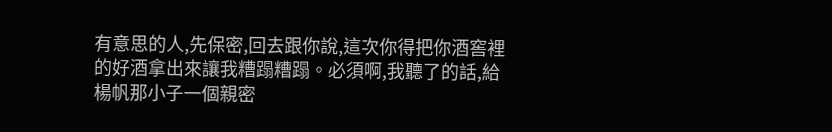有意思的人,先保密,回去跟你說,這次你得把你酒窖裡的好酒拿出來讓我糟蹋糟蹋。必須啊,我聽了的話,給楊帆那小子一個親密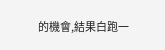的機會,結果白跑一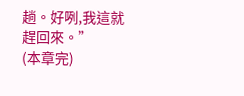趟。好咧,我這就趕回來。”
(本章完)